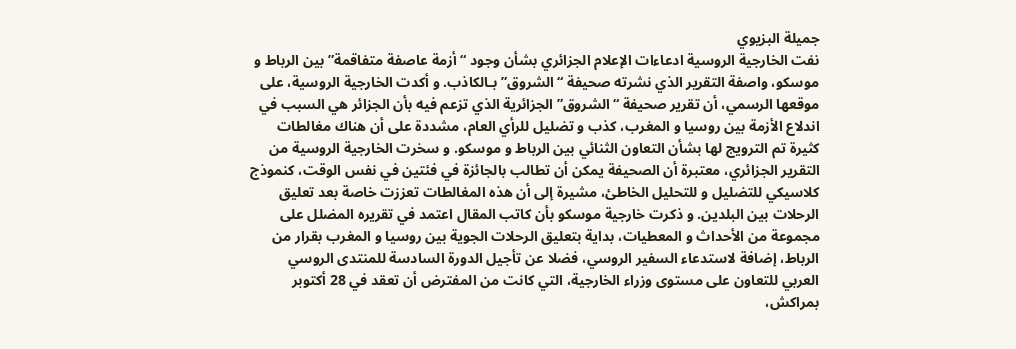جميلة البزيوي
نفت الخارجية الروسية ادعاءات الإعلام الجزائري بشأن وجود “أزمة عاصفة متفاقمة” بين الرباط و موسكو، واصفة التقرير الذي نشرته صحيفة “الشروق” بـالكاذب. و أكدت الخارجية الروسية، على موقعها الرسمي، أن تقرير صحيفة “الشروق” الجزائرية الذي تزعم فيه بأن الجزائر هي السبب في اندلاع الأزمة بين روسيا و المغرب، كذب و تضليل للرأي العام، مشددة على أن هناك مغالطات كثيرة تم الترويج لها بشأن التعاون الثنائي بين الرباط و موسكو. و سخرت الخارجية الروسية من التقرير الجزائري، معتبرة أن الصحيفة يمكن أن تطالب بالجائزة في فئتين في نفس الوقت، كنموذج كلاسيكي للتضليل و للتحليل الخاطئ، مشيرة إلى أن هذه المغالطات تعززت خاصة بعد تعليق الرحلات بين البلدين. و ذكرت خارجية موسكو بأن كاتب المقال اعتمد في تقريره المضلل على مجموعة من الأحداث و المعطيات، بداية بتعليق الرحلات الجوية بين روسيا و المغرب بقرار من الرباط، إضافة لاستدعاء السفير الروسي، فضلا عن تأجيل الدورة السادسة للمنتدى الروسي العربي للتعاون على مستوى وزراء الخارجية، التي كانت من المفترض أن تعقد في 28 أكتوبر بمراكش،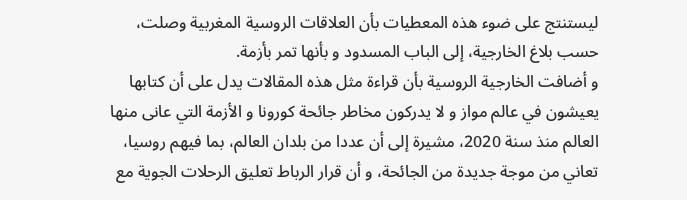ليستنتج على ضوء هذه المعطيات بأن العلاقات الروسية المغربية وصلت، حسب بلاغ الخارجية، إلى الباب المسدود و بأنها تمر بأزمة.
و أضافت الخارجية الروسية بأن قراءة مثل هذه المقالات يدل على أن كتابها يعيشون في عالم مواز و لا يدركون مخاطر جائحة كورونا و الأزمة التي عانى منها العالم منذ سنة 2020، مشيرة إلى أن عددا من بلدان العالم، بما فيهم روسيا، تعاني من موجة جديدة من الجائحة، و أن قرار الرباط تعليق الرحلات الجوية مع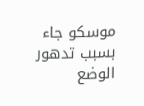موسكو جاء بسبب تدهور الوضع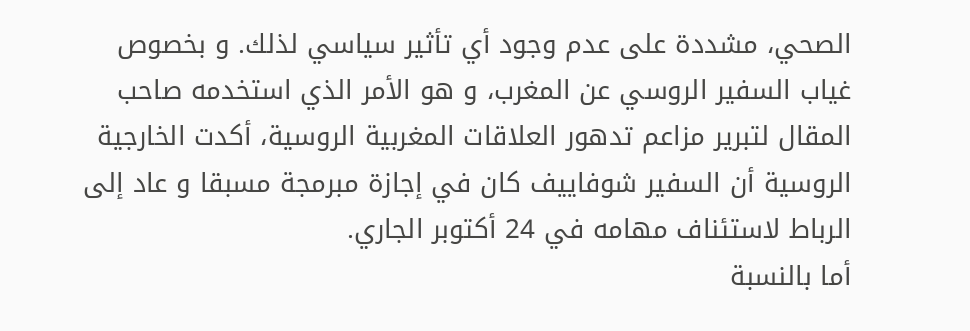الصحي، مشددة على عدم وجود أي تأثير سياسي لذلك. و بخصوص غياب السفير الروسي عن المغرب، و هو الأمر الذي استخدمه صاحب المقال لتبرير مزاعم تدهور العلاقات المغربية الروسية، أكدت الخارجية الروسية أن السفير شوفاييف كان في إجازة مبرمجة مسبقا و عاد إلى الرباط لاستئناف مهامه في 24 أكتوبر الجاري.
أما بالنسبة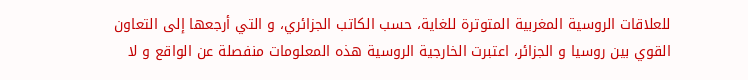للعلاقات الروسية المغربية المتوترة للغاية، حسب الكاتب الجزائري، و التي أرجعها إلى التعاون القوي بين روسيا و الجزائر، اعتبرت الخارجية الروسية هذه المعلومات منفصلة عن الواقع و لا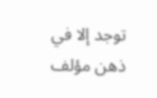توجد إلا في ذهن مؤلف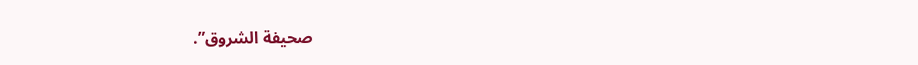صحيفة الشروق”.